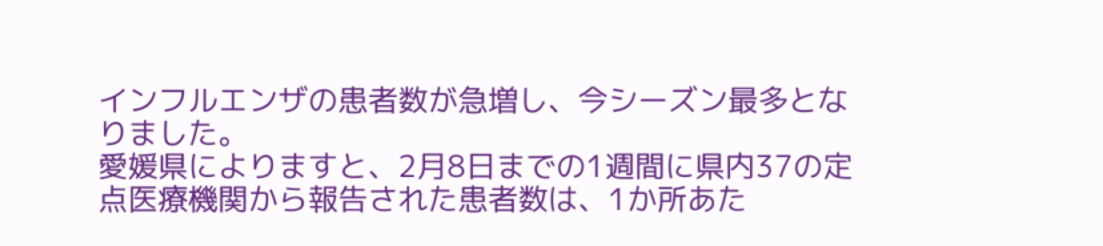インフルエンザの患者数が急増し、今シーズン最多となりました。
愛媛県によりますと、2月8日までの1週間に県内37の定点医療機関から報告された患者数は、1か所あた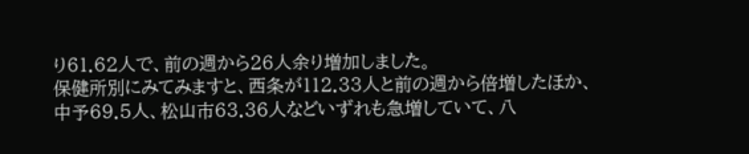り61.62人で、前の週から26人余り増加しました。
保健所別にみてみますと、西条が112.33人と前の週から倍増したほか、中予69.5人、松山市63.36人などいずれも急増していて、八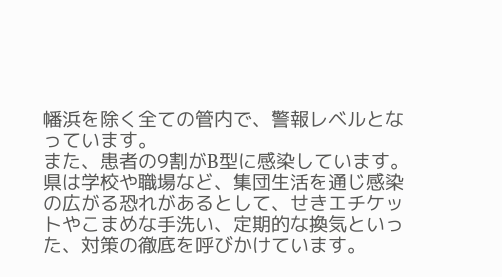幡浜を除く全ての管内で、警報レベルとなっています。
また、患者の9割がB型に感染しています。
県は学校や職場など、集団生活を通じ感染の広がる恐れがあるとして、せきエチケットやこまめな手洗い、定期的な換気といった、対策の徹底を呼びかけています。